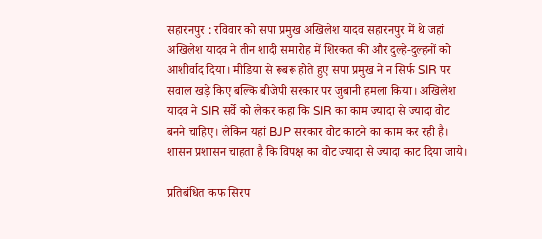सहारनपुर : रविवार को सपा प्रमुख अखिलेश यादव सहारनपुर में थे जहां अखिलेश यादव ने तीन शादी समारोह में शिरकत की और दुल्हे-दुल्हनों को आशीर्वाद दिया। मीडिया से रूबरू होते हुए सपा प्रमुख ने न सिर्फ SIR पर सवाल खड़े किए बल्कि बीजेपी सरकार पर जुबानी हमला किया। अखिलेश यादव ने SIR सर्वे को लेकर कहा कि SIR का काम ज्यादा से ज्यादा वोट बनने चाहिए। लेकिन यहां BJP सरकार वोट काटने का काम कर रही है। शासन प्रशासन चाहता है कि विपक्ष का वोट ज्यादा से ज्यादा काट दिया जाये।

प्रतिबंधित कफ सिरप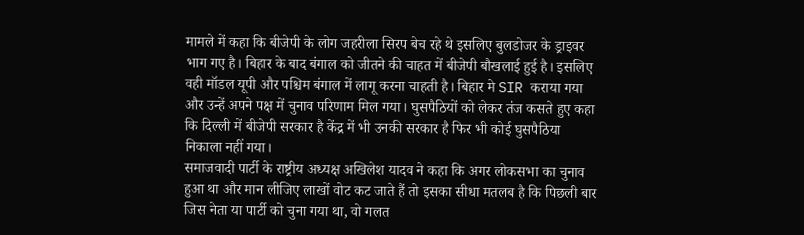मामले में कहा कि बीजेपी के लोग जहरीला सिरप बेच रहे थे इसलिए बुलडोजर के ड्राइवर भाग गए है। बिहार के बाद बंगाल को जीतने की चाहत में बीजेपी बौखलाई हुई है। इसलिए वही मॉडल यूपी और पश्चिम बंगाल में लागू करना चाहती है। बिहार मे SIR कराया गया और उन्हें अपने पक्ष में चुनाव परिणाम मिल गया। घुसपैठियों को लेकर तंज कसते हुए कहा कि दिल्ली में बीजेपी सरकार है केंद्र में भी उनकी सरकार है फिर भी कोई घुसपैठिया निकाला नहीं गया।
समाजवादी पार्टी के राष्ट्रीय अध्यक्ष अखिलेश यादव ने कहा कि अगर लोकसभा का चुनाव हुआ था और मान लीजिए लाखों वोट कट जाते हैं तो इसका सीधा मतलब है कि पिछली बार जिस नेता या पार्टी को चुना गया था, वो गलत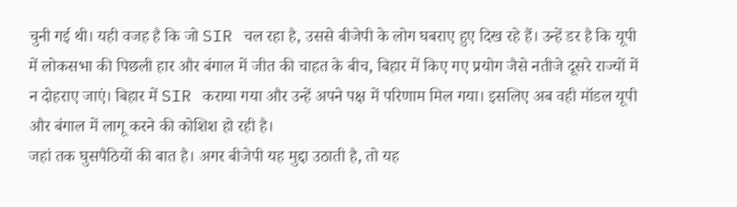चुनी गई थी। यही वजह है कि जो SIR चल रहा है, उससे बीजेपी के लोग घबराए हुए दिख रहे हैं। उन्हें डर है कि यूपी में लोकसभा की पिछली हार और बंगाल में जीत की चाहत के बीच, बिहार में किए गए प्रयोग जैसे नतीजे दूसरे राज्यों में न दोहराए जाएं। बिहार में SIR कराया गया और उन्हें अपने पक्ष में परिणाम मिल गया। इसलिए अब वही मॉडल यूपी और बंगाल में लागू करने की कोशिश हो रही है।
जहां तक घुसपैठियों की बात है। अगर बीजेपी यह मुद्दा उठाती है, तो यह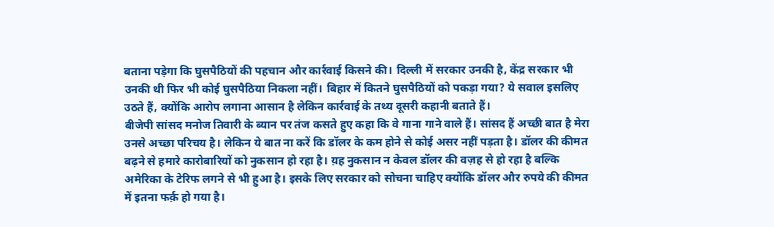बताना पड़ेगा कि घुसपैठियों की पहचान और कार्रवाई किसने की। दिल्ली में सरकार उनकी है, केंद्र सरकार भी उनकी थी फिर भी कोई घुसपैठिया निकला नहीं। बिहार में कितने घुसपैठियों को पकड़ा गया? ये सवाल इसलिए उठते हैं, क्योंकि आरोप लगाना आसान है लेकिन कार्रवाई के तथ्य दूसरी कहानी बताते हैं।
बीजेपी सांसद मनोज तिवारी के ब्यान पर तंज कसते हुए कहा कि वे गाना गाने वाले हैं। सांसद हैं अच्छी बात है मेरा उनसे अच्छा परिचय है। लेकिन ये बात ना करें कि डॉलर के कम होने से कोई असर नहीं पड़ता है। डॉलर की कीमत बढ़ने से हमारे कारोबारियों को नुकसान हो रहा है। य़ह नुकसान न केवल डॉलर की वज़ह से हो रहा है बल्कि अमेरिका के टेरिफ लगने से भी हुआ है। इसके लिए सरकार को सोचना चाहिए क्योंकि डॉलर और रुपये की कीमत में इतना फर्क़ हो गया है।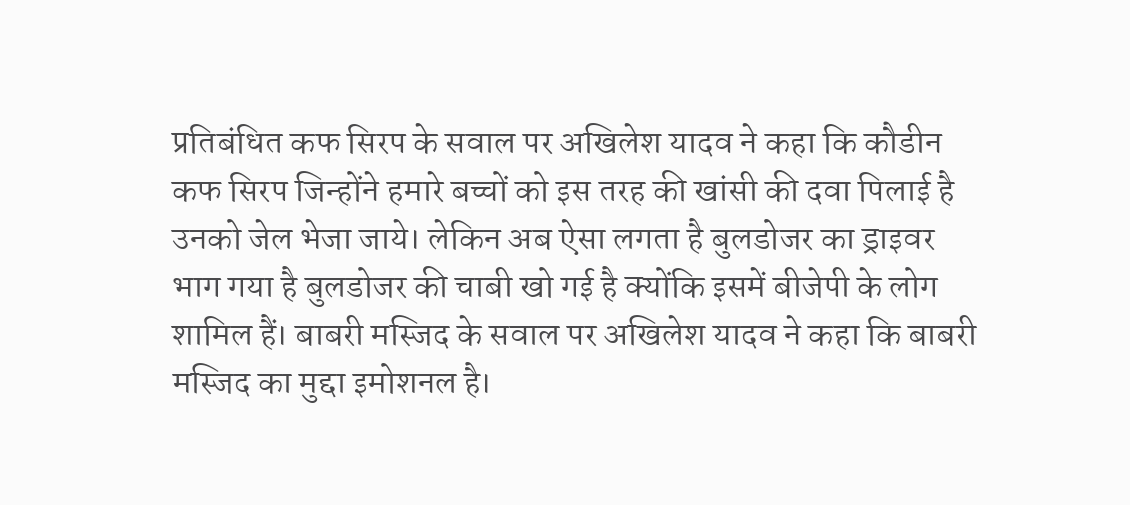प्रतिबंधित कफ सिरप के सवाल पर अखिलेश यादव ने कहा कि कौडीन कफ सिरप जिन्होंने हमारे बच्चों को इस तरह की खांसी की दवा पिलाई है उनको जेल भेजा जाये। लेकिन अब ऐसा लगता है बुलडोजर का ड्राइवर भाग गया है बुलडोजर की चाबी खो गई है क्योंकि इसमें बीजेपी के लोग शामिल हैं। बाबरी मस्जिद के सवाल पर अखिलेश यादव ने कहा कि बाबरी मस्जिद का मुद्दा इमोशनल है।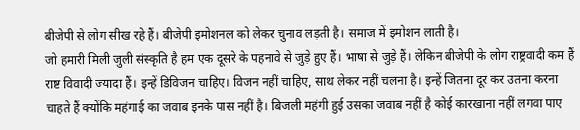बीजेपी से लोग सीख रहे हैं। बीजेपी इमोशनल को लेकर चुनाव लड़ती है। समाज में इमोशन लाती है।
जो हमारी मिली जुली संस्कृति है हम एक दूसरे के पहनावे से जुड़े हुए हैं। भाषा से जुड़े हैं। लेकिन बीजेपी के लोग राष्ट्रवादी कम हैं राष्ट विवादी ज्यादा हैं। इन्हें डिविजन चाहिए। विजन नहीं चाहिए, साथ लेकर नहीं चलना है। इन्हें जितना दूर कर उतना करना चाहते हैं क्योंकि महंगाई का जवाब इनके पास नहीं है। बिजली महंगी हुई उसका जवाब नहीं है कोई कारखाना नहीं लगवा पाए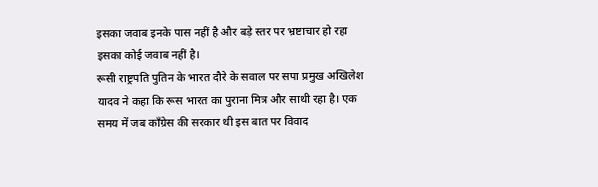इसका जवाब इनके पास नहीं है और बड़े स्तर पर भ्रष्टाचार हो रहा इसका कोई जवाब नहीं है।
रूसी राष्ट्रपति पुतिन के भारत दौरे के सवाल पर सपा प्रमुख अखिलेश यादव ने कहा कि रूस भारत का पुराना मित्र और साथी रहा है। एक समय में जब कॉंग्रेस की सरकार थी इस बात पर विवाद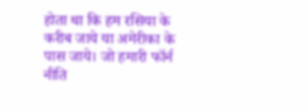होता था कि हम रसिया के करीब जाये या अमेरीका के पास जाये। जो हमारी फॉर्न नीति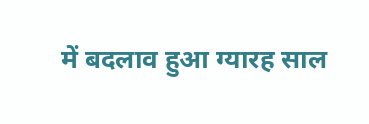में बदलाव हुआ ग्यारह साल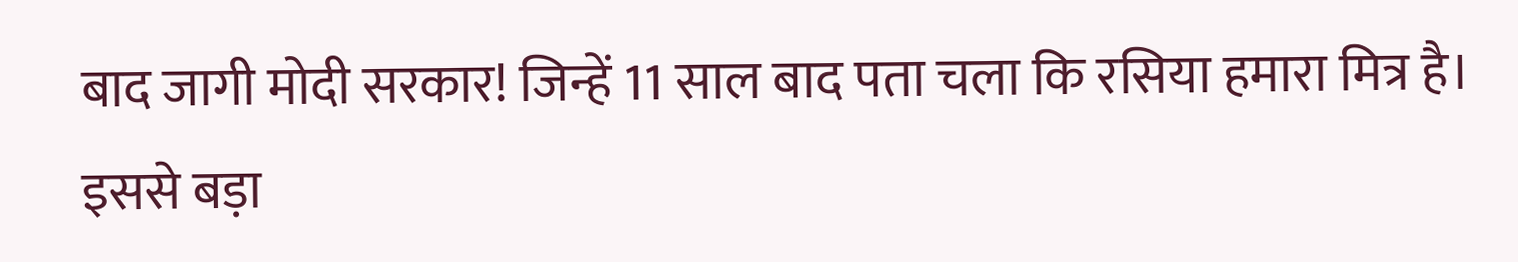बाद जागी मोदी सरकार! जिन्हें 11 साल बाद पता चला कि रसिया हमारा मित्र है। इससे बड़ा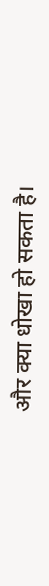और क्या धोखा हो सकता है।